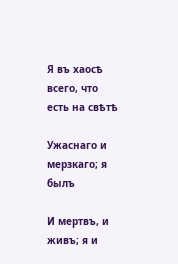Я въ хаосѣ всего, что есть на свѣтѣ

Ужаснаго и мерзкаго; я былъ

И мертвъ, и живъ; я и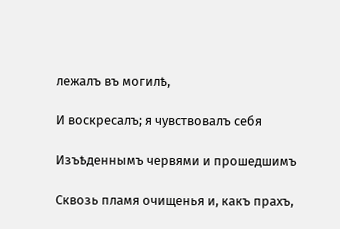лежалъ въ могилѣ,

И воскресалъ; я чувствовалъ себя

Изъѣденнымъ червями и прошедшимъ

Сквозь пламя очищенья и, какъ прахъ,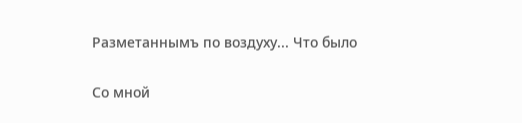Разметаннымъ по воздуху... Что было

Со мной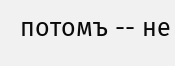потомъ -- не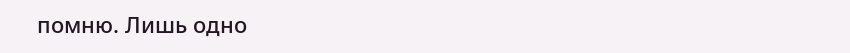помню. Лишь одно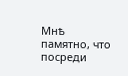Мнѣ памятно, что посреди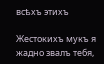всѣхъ этихъ

Жестокихъ мукъ я жадно звалъ тебя,